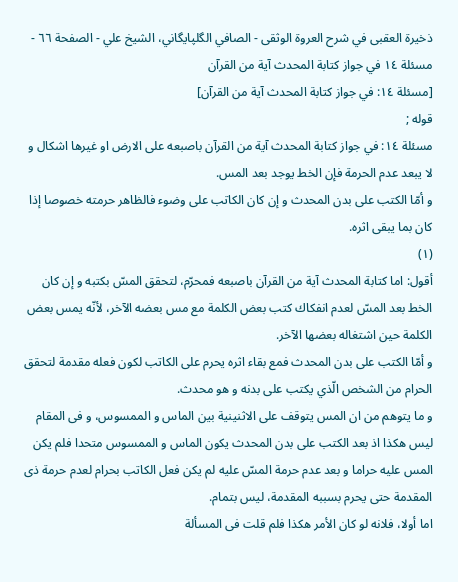ذخيرة العقبى في شرح العروة الوثقى - الصافي الگلپايگاني، الشيخ علي - الصفحة ٦٦ - مسئلة ١٤ في جواز كتابة المحدث آية من القرآن
[مسئلة ١٤: في جواز كتابة المحدث آية من القرآن]
قوله ;
مسئلة ١٤: في جواز كتابة المحدث آية من القرآن باصبعه على الارض او غيرها اشكال و لا يبعد عدم الحرمة فإن الخط يوجد بعد المس.
و أمّا الكتب على بدن المحدث و إن كان الكاتب على وضوء فالظاهر حرمته خصوصا إذا كان بما يبقى اثره.
(١)
أقول: اما كتابة المحدث آية من القرآن باصبعه فمحرّم، لتحقق المسّ بكتبه و إن كان الخط بعد المسّ لعدم انفكاك كتب بعض الكلمة مع مس بعضه الآخر، لأنّه يمس بعض الكلمة حين اشتغاله بعضها الآخر.
و أمّا الكتب على بدن المحدث فمع بقاء اثره يحرم على الكاتب لكون فعله مقدمة لتحقق الحرام من الشخص الّذي يكتب على بدنه و هو محدث.
و ما يتوهم من ان المس يتوقف على الاثنينية بين الماس و الممسوس، و فى المقام ليس هكذا اذ بعد الكتب على بدن المحدث يكون الماس و الممسوس متحدا فلم يكن المس عليه حراما و بعد عدم حرمة المسّ عليه لم يكن فعل الكاتب بحرام لعدم حرمة ذى المقدمة حتى يحرم بسببه المقدمة، ليس بتمام.
اما أولا، فلانه لو كان الأمر هكذا فلم قلت فى المسألة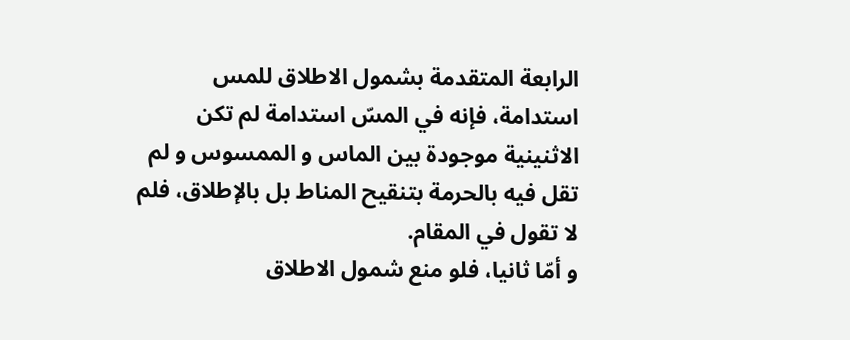الرابعة المتقدمة بشمول الاطلاق للمس استدامة، فإنه في المسّ استدامة لم تكن الاثنينية موجودة بين الماس و الممسوس و لم تقل فيه بالحرمة بتنقيح المناط بل بالإطلاق، فلم لا تقول في المقام.
و أمّا ثانيا، فلو منع شمول الاطلاق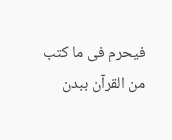فيحرم فى ما كتب من القرآن ببدن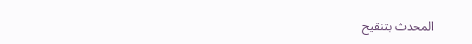المحدث بتنقيح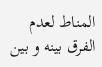المناط لعدم الفرق بينه و بين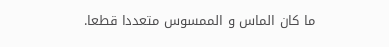ما كان الماس و الممسوس متعددا قطعا.